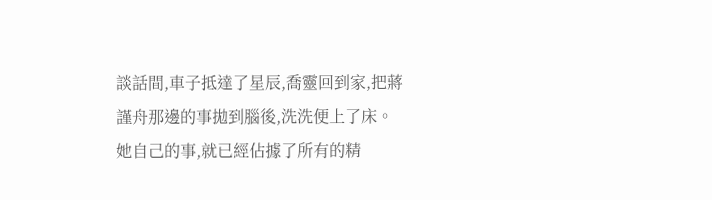談話間,車子抵達了星辰,喬靈回到家,把蔣謹舟那邊的事拋到腦後,洗洗便上了床。
她自己的事,就已經佔據了所有的精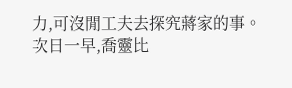力,可沒閒工夫去探究蔣家的事。
次日一早,喬靈比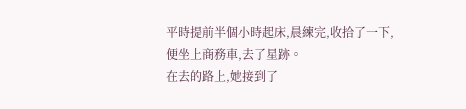平時提前半個小時起床,晨練完,收拾了一下,便坐上商務車,去了星跡。
在去的路上,她接到了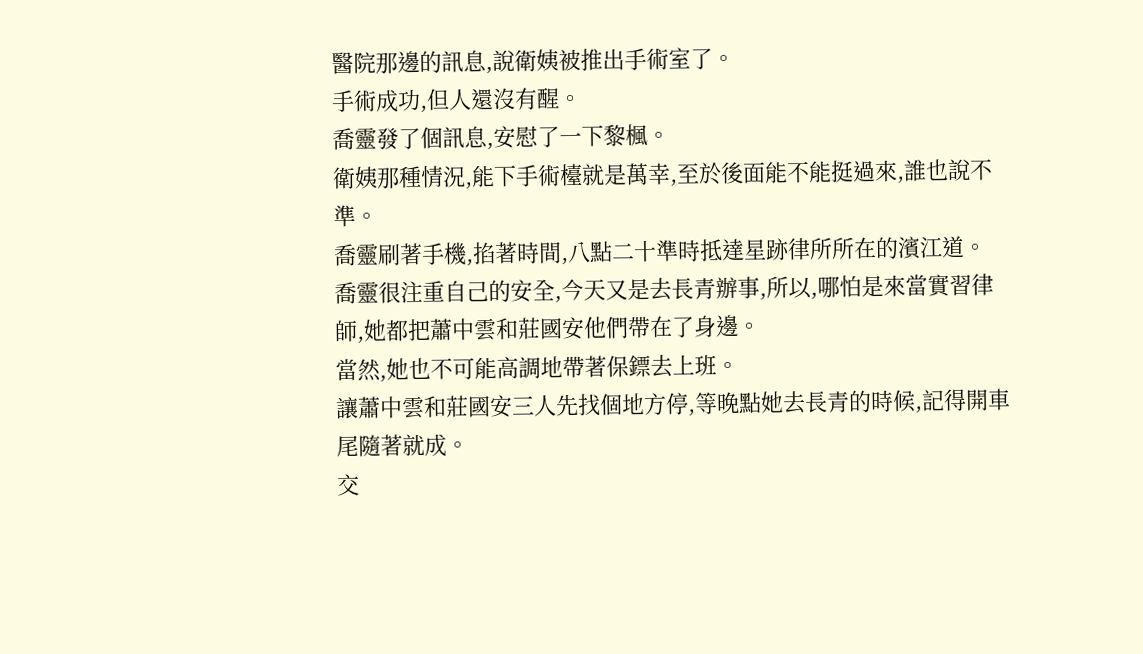醫院那邊的訊息,說衛姨被推出手術室了。
手術成功,但人還沒有醒。
喬靈發了個訊息,安慰了一下黎楓。
衛姨那種情況,能下手術檯就是萬幸,至於後面能不能挺過來,誰也說不準。
喬靈刷著手機,掐著時間,八點二十準時抵達星跡律所所在的濱江道。
喬靈很注重自己的安全,今天又是去長青辦事,所以,哪怕是來當實習律師,她都把蕭中雲和莊國安他們帶在了身邊。
當然,她也不可能高調地帶著保鏢去上班。
讓蕭中雲和莊國安三人先找個地方停,等晚點她去長青的時候,記得開車尾隨著就成。
交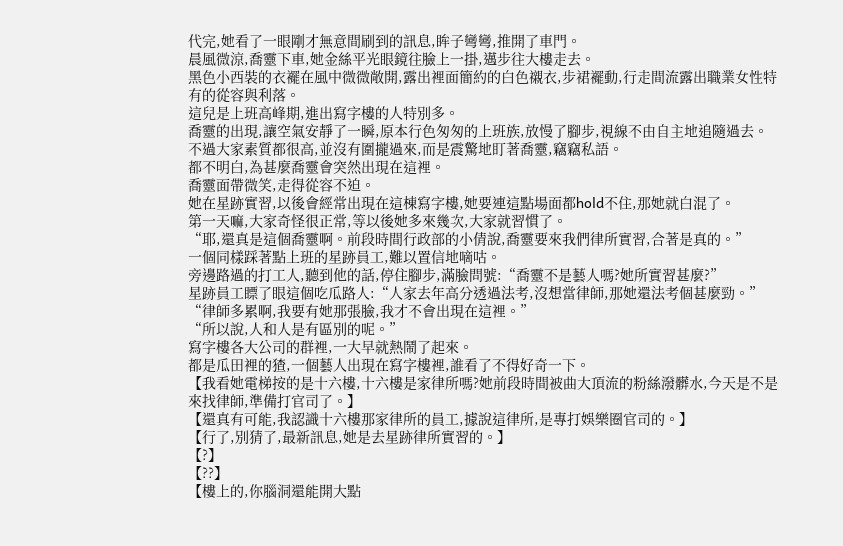代完,她看了一眼剛才無意間刷到的訊息,眸子彎彎,推開了車門。
晨風微涼,喬靈下車,她金絲平光眼鏡往臉上一掛,邁步往大樓走去。
黑色小西裝的衣襬在風中微微敞開,露出裡面簡約的白色襯衣,步裙襬動,行走間流露出職業女性特有的從容與利落。
這兒是上班高峰期,進出寫字樓的人特別多。
喬靈的出現,讓空氣安靜了一瞬,原本行色匆匆的上班族,放慢了腳步,視線不由自主地追隨過去。
不過大家素質都很高,並沒有圍攏過來,而是震驚地盯著喬靈,竊竊私語。
都不明白,為甚麼喬靈會突然出現在這裡。
喬靈面帶微笑,走得從容不迫。
她在星跡實習,以後會經常出現在這棟寫字樓,她要連這點場面都hold不住,那她就白混了。
第一天嘛,大家奇怪很正常,等以後她多來幾次,大家就習慣了。
“耶,還真是這個喬靈啊。前段時間行政部的小倩說,喬靈要來我們律所實習,合著是真的。”
一個同樣踩著點上班的星跡員工,難以置信地嘀咕。
旁邊路過的打工人,聽到他的話,停住腳步,滿臉問號:“喬靈不是藝人嗎?她所實習甚麼?”
星跡員工瞟了眼這個吃瓜路人:“人家去年高分透過法考,沒想當律師,那她還法考個甚麼勁。”
“律師多累啊,我要有她那張臉,我才不會出現在這裡。”
“所以說,人和人是有區別的呢。”
寫字樓各大公司的群裡,一大早就熱鬧了起來。
都是瓜田裡的猹,一個藝人出現在寫字樓裡,誰看了不得好奇一下。
【我看她電梯按的是十六樓,十六樓是家律所嗎?她前段時間被曲大頂流的粉絲潑髒水,今天是不是來找律師,準備打官司了。】
【還真有可能,我認識十六樓那家律所的員工,據說這律所,是專打娛樂圈官司的。】
【行了,別猜了,最新訊息,她是去星跡律所實習的。】
【?】
【??】
【樓上的,你腦洞還能開大點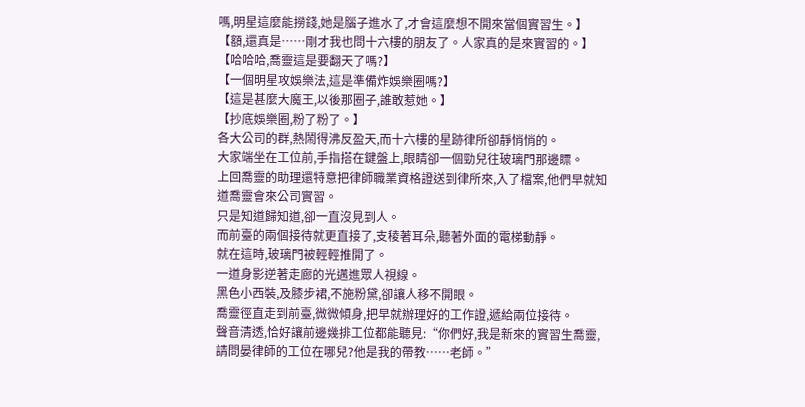嗎,明星這麼能撈錢,她是腦子進水了,才會這麼想不開來當個實習生。】
【額,還真是……剛才我也問十六樓的朋友了。人家真的是來實習的。】
【哈哈哈,喬靈這是要翻天了嗎?】
【一個明星攻娛樂法,這是準備炸娛樂圈嗎?】
【這是甚麼大魔王,以後那圈子,誰敢惹她。】
【抄底娛樂圈,粉了粉了。】
各大公司的群,熱鬧得沸反盈天,而十六樓的星跡律所卻靜悄悄的。
大家端坐在工位前,手指搭在鍵盤上,眼睛卻一個勁兒往玻璃門那邊瞟。
上回喬靈的助理還特意把律師職業資格證送到律所來,入了檔案,他們早就知道喬靈會來公司實習。
只是知道歸知道,卻一直沒見到人。
而前臺的兩個接待就更直接了,支稜著耳朵,聽著外面的電梯動靜。
就在這時,玻璃門被輕輕推開了。
一道身影逆著走廊的光邁進眾人視線。
黑色小西裝,及膝步裙,不施粉黛,卻讓人移不開眼。
喬靈徑直走到前臺,微微傾身,把早就辦理好的工作證,遞給兩位接待。
聲音清透,恰好讓前邊幾排工位都能聽見:“你們好,我是新來的實習生喬靈,請問晏律師的工位在哪兒?他是我的帶教……老師。”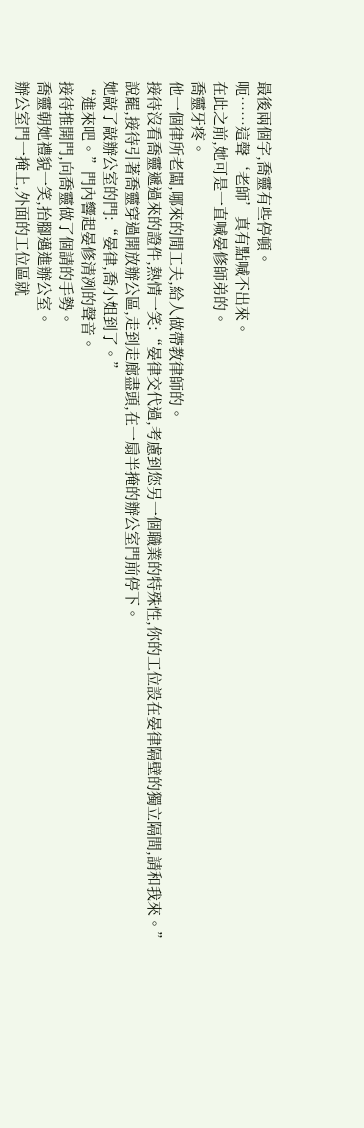最後兩個字,喬靈有些停頓。
呃……這聲‘老師’真有點喊不出來。
在此之前,她可是一直喊晏修師弟的。
喬靈牙疼。
他一個律所老闆,哪來的閒工夫,給人做帶教律師的。
接待沒看喬靈遞過來的證件,熱情一笑:“晏律交代過,考慮到您另一個職業的特殊性,你的工位設在晏律隔壁的獨立隔間,請和我來。”
說罷,接待引著喬靈穿過開放辦公區,走到走廊盡頭,在一扇半掩的辦公室門前停下。
她敲了敲辦公室的門:“晏律,喬小姐到了。”
“進來吧。”門內響起晏修清冽的聲音。
接待推開門,向喬靈做了個請的手勢。
喬靈朝她禮貌一笑,抬腳邁進辦公室。
辦公室門一掩上,外面的工位區就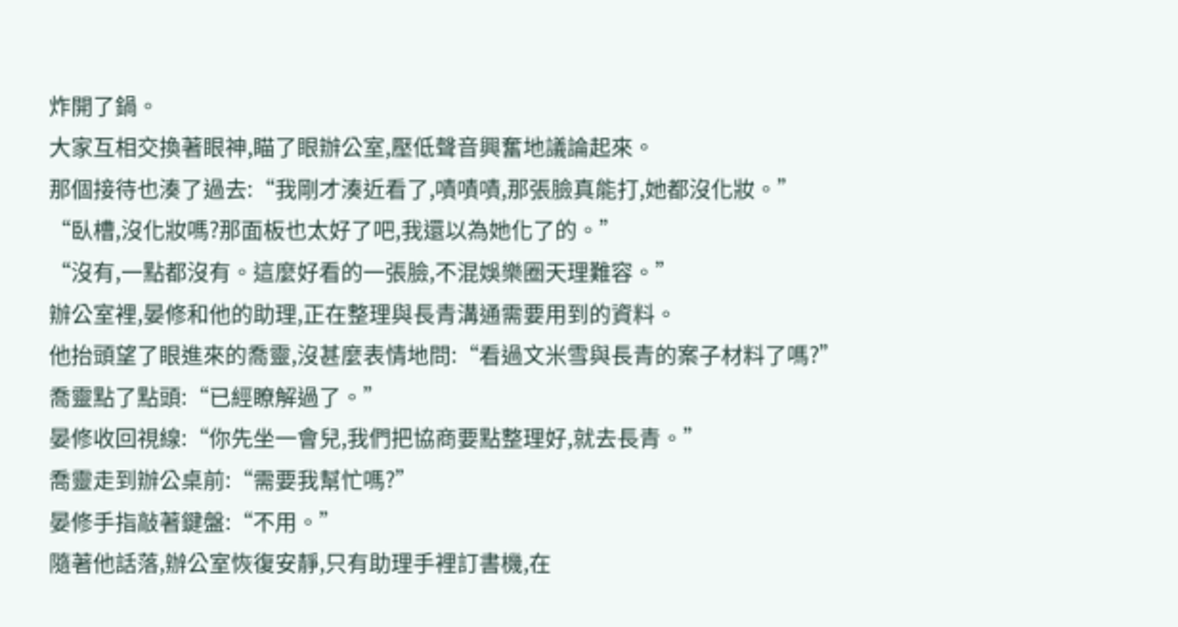炸開了鍋。
大家互相交換著眼神,瞄了眼辦公室,壓低聲音興奮地議論起來。
那個接待也湊了過去:“我剛才湊近看了,嘖嘖嘖,那張臉真能打,她都沒化妝。”
“臥槽,沒化妝嗎?那面板也太好了吧,我還以為她化了的。”
“沒有,一點都沒有。這麼好看的一張臉,不混娛樂圈天理難容。”
辦公室裡,晏修和他的助理,正在整理與長青溝通需要用到的資料。
他抬頭望了眼進來的喬靈,沒甚麼表情地問:“看過文米雪與長青的案子材料了嗎?”
喬靈點了點頭:“已經瞭解過了。”
晏修收回視線:“你先坐一會兒,我們把協商要點整理好,就去長青。”
喬靈走到辦公桌前:“需要我幫忙嗎?”
晏修手指敲著鍵盤:“不用。”
隨著他話落,辦公室恢復安靜,只有助理手裡訂書機,在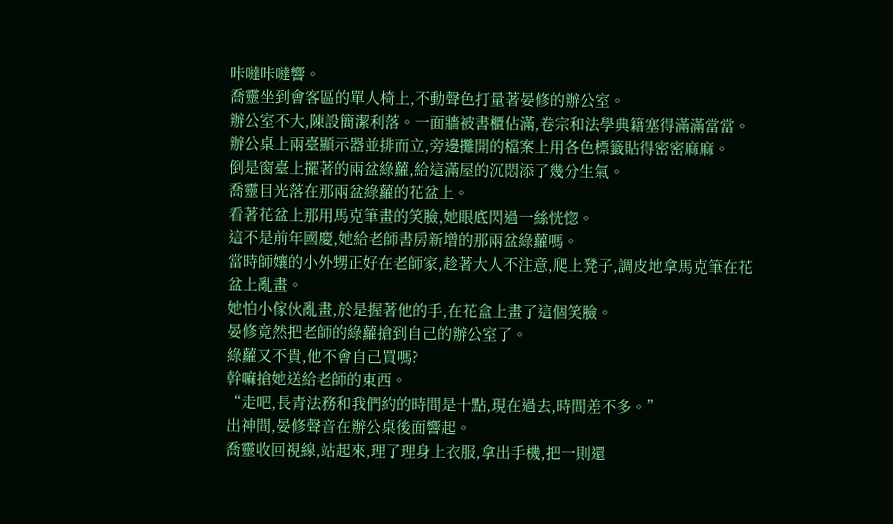咔噠咔噠響。
喬靈坐到會客區的單人椅上,不動聲色打量著晏修的辦公室。
辦公室不大,陳設簡潔利落。一面牆被書櫃佔滿,卷宗和法學典籍塞得滿滿當當。
辦公桌上兩臺顯示器並排而立,旁邊攤開的檔案上用各色標籤貼得密密麻麻。
倒是窗臺上擺著的兩盆綠蘿,給這滿屋的沉悶添了幾分生氣。
喬靈目光落在那兩盆綠蘿的花盆上。
看著花盆上那用馬克筆畫的笑臉,她眼底閃過一絲恍惚。
這不是前年國慶,她給老師書房新增的那兩盆綠蘿嗎。
當時師孃的小外甥正好在老師家,趁著大人不注意,爬上凳子,調皮地拿馬克筆在花盆上亂畫。
她怕小傢伙亂畫,於是握著他的手,在花盒上畫了這個笑臉。
晏修竟然把老師的綠蘿搶到自己的辦公室了。
綠蘿又不貴,他不會自己買嗎?
幹嘛搶她送給老師的東西。
“走吧,長青法務和我們約的時間是十點,現在過去,時間差不多。”
出神間,晏修聲音在辦公桌後面響起。
喬靈收回視線,站起來,理了理身上衣服,拿出手機,把一則還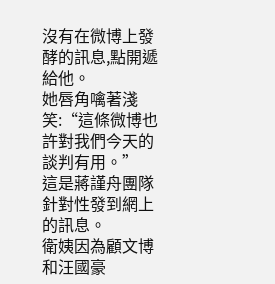沒有在微博上發酵的訊息,點開遞給他。
她唇角噙著淺笑:“這條微博也許對我們今天的談判有用。”
這是蔣謹舟團隊針對性發到網上的訊息。
衛姨因為顧文博和汪國豪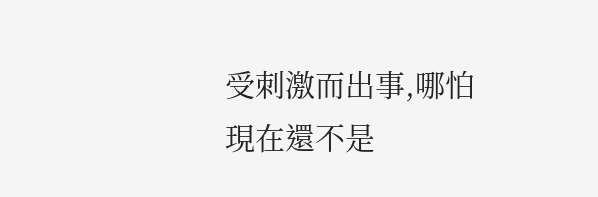受刺激而出事,哪怕現在還不是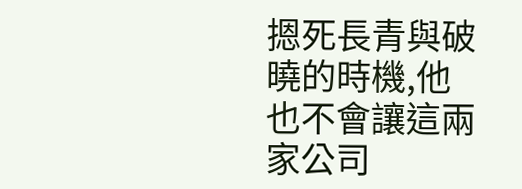摁死長青與破曉的時機,他也不會讓這兩家公司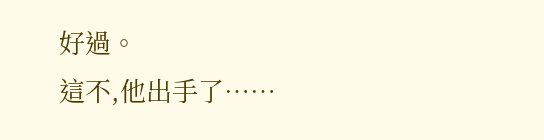好過。
這不,他出手了……